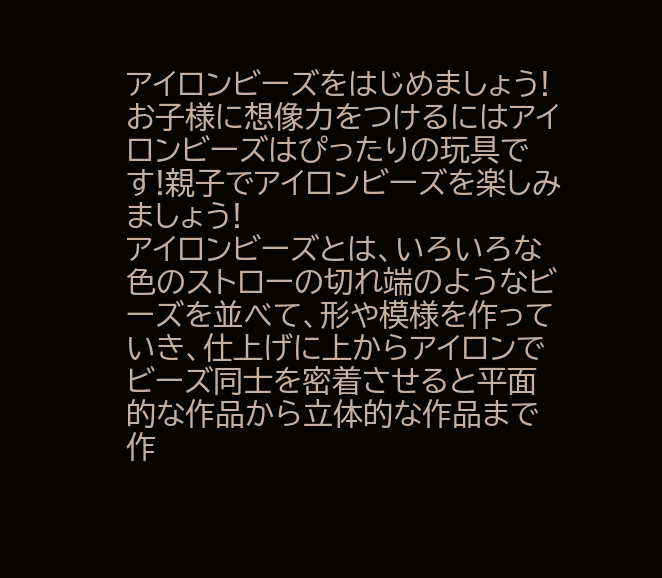アイロンビーズをはじめましょう!お子様に想像力をつけるにはアイロンビーズはぴったりの玩具です!親子でアイロンビーズを楽しみましょう!
アイロンビーズとは、いろいろな色のストローの切れ端のようなビーズを並べて、形や模様を作っていき、仕上げに上からアイロンでビーズ同士を密着させると平面的な作品から立体的な作品まで作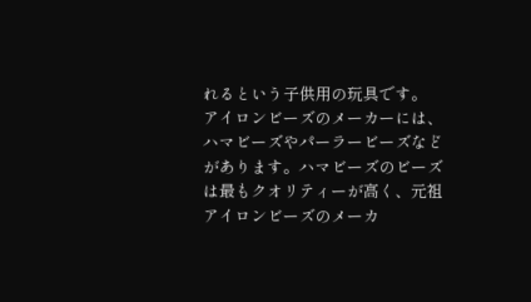れるという子供用の玩具です。
アイロンビーズのメーカーには、ハマビーズやパーラービーズなどがあります。ハマビーズのビーズは最もクオリティーが高く、元祖アイロンビーズのメーカ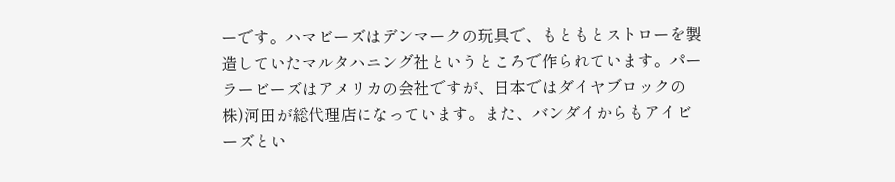ーです。ハマビーズはデンマークの玩具で、もともとストローを製造していたマルタハニング社というところで作られています。パーラービーズはアメリカの会社ですが、日本ではダイヤブロックの株)河田が総代理店になっています。また、バンダイからもアイビーズとい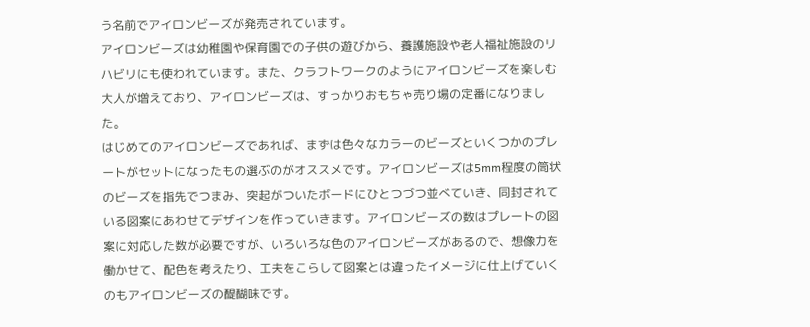う名前でアイロンビーズが発売されています。
アイロンビーズは幼稚園や保育園での子供の遊びから、養護施設や老人福祉施設のリハビリにも使われています。また、クラフトワークのようにアイロンビーズを楽しむ大人が増えており、アイロンビーズは、すっかりおもちゃ売り場の定番になりました。
はじめてのアイロンビーズであれば、まずは色々なカラーのビーズといくつかのプレートがセットになったもの選ぶのがオススメです。アイロンビーズは5mm程度の筒状のビーズを指先でつまみ、突起がついたボードにひとつづつ並べていき、同封されている図案にあわせてデザインを作っていきます。アイロンビーズの数はプレートの図案に対応した数が必要ですが、いろいろな色のアイロンビーズがあるので、想像力を働かせて、配色を考えたり、工夫をこらして図案とは違ったイメージに仕上げていくのもアイロンビーズの醍醐味です。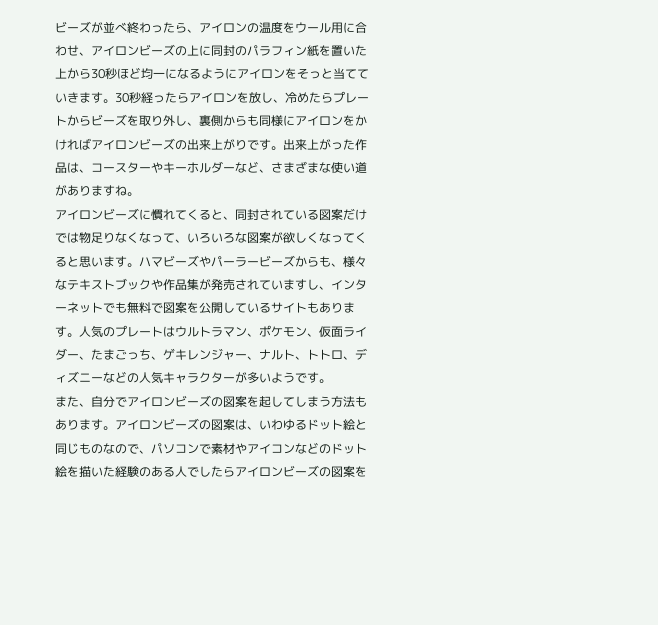ビーズが並べ終わったら、アイロンの温度をウール用に合わせ、アイロンビーズの上に同封のパラフィン紙を置いた上から30秒ほど均一になるようにアイロンをそっと当てていきます。30秒経ったらアイロンを放し、冷めたらプレートからビーズを取り外し、裏側からも同様にアイロンをかければアイロンビーズの出来上がりです。出来上がった作品は、コースターやキーホルダーなど、さまざまな使い道がありますね。
アイロンビーズに慣れてくると、同封されている図案だけでは物足りなくなって、いろいろな図案が欲しくなってくると思います。ハマビーズやパーラービーズからも、様々なテキストブックや作品集が発売されていますし、インターネットでも無料で図案を公開しているサイトもあります。人気のプレートはウルトラマン、ポケモン、仮面ライダー、たまごっち、ゲキレンジャー、ナルト、トトロ、ディズニーなどの人気キャラクターが多いようです。
また、自分でアイロンビーズの図案を起してしまう方法もあります。アイロンビーズの図案は、いわゆるドット絵と同じものなので、パソコンで素材やアイコンなどのドット絵を描いた経験のある人でしたらアイロンビーズの図案を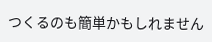つくるのも簡単かもしれません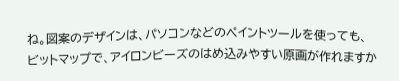ね。図案のデザインは、パソコンなどのペイントツールを使っても、ビットマップで、アイロンビーズのはめ込みやすい原画が作れますか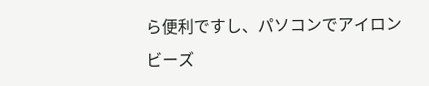ら便利ですし、パソコンでアイロンビーズ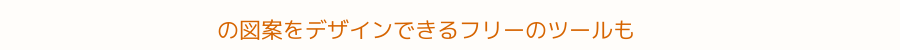の図案をデザインできるフリーのツールも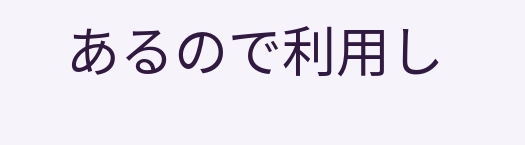あるので利用し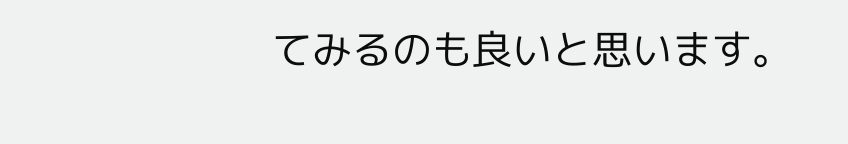てみるのも良いと思います。